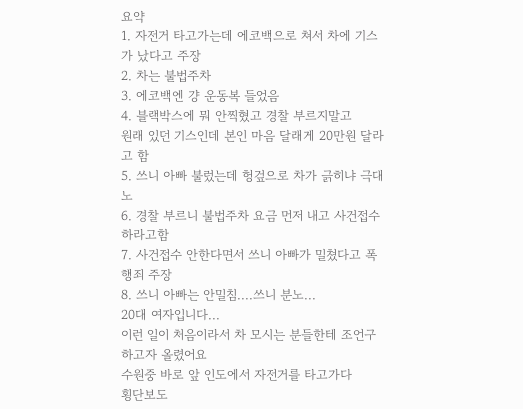요약
1. 자전거 타고가는데 에코백으로 쳐서 차에 기스가 났다고 주장
2. 차는 불법주차
3. 에코백엔 걍 운동복 들었음
4. 블랙박스에 뭐 안찍혔고 경찰 부르지말고
원래 있던 기스인데 본인 마음 달래게 20만원 달라고 함
5. 쓰니 아빠 불렀는데 헝겊으로 차가 긁히냐 극대노
6. 경찰 부르니 불법주차 요금 먼저 내고 사건접수하라고함
7. 사건접수 안한다면서 쓰니 아빠가 밀쳤다고 폭행죄 주장
8. 쓰니 아빠는 안밀침....쓰니 분노...
20대 여자입니다...
이런 일이 처음이라서 차 모시는 분들한테 조언구하고자 올렸어요
수원중 바로 앞 인도에서 자전거를 타고가다
횡단보도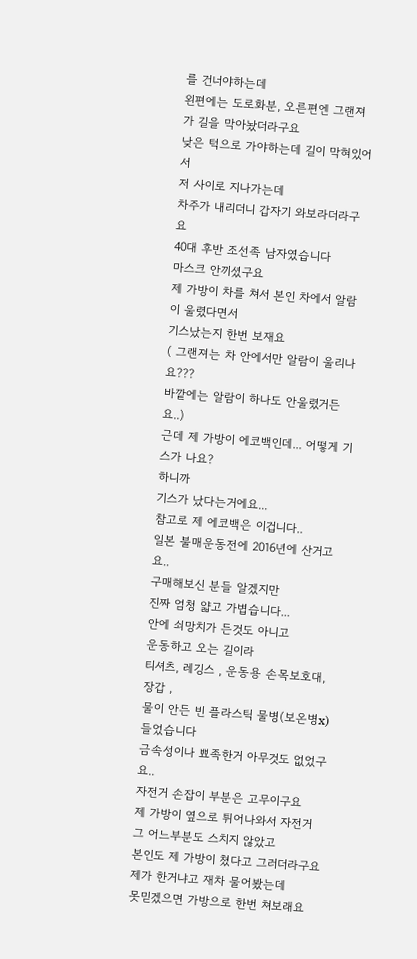를 건너야하는데
왼편에는 도로화분, 오른편엔 그랜져가 길을 막아놨더라구요
낮은 턱으로 가야하는데 길이 막혀있어서
저 사이로 지나가는데
차주가 내리더니 갑자기 와보라더라구요
40대 후반 조선족 남자였습니다
마스크 안끼셨구요
제 가방이 차를 쳐서 본인 차에서 알람이 울렸다면서
기스났는지 한번 보재요
( 그랜져는 차 안에서만 알람이 울리나요???
바깥에는 알람이 하나도 안울렸거든요..)
근데 제 가방이 에코백인데... 어떻게 기스가 나요?
하니까
기스가 났다는거에요...
참고로 제 에코백은 이겁니다..
일본 불매운동전에 2016년에 산거고요..
구매해보신 분들 알겠지만
진짜 엄청 얇고 가볍습니다...
안에 쇠망치가 든것도 아니고
운동하고 오는 길이라
티셔츠, 레깅스 , 운동용 손목보호대, 장갑 ,
물이 안든 빈 플라스틱 물병(보온병x) 들었습니다
금속성이나 뾰족한거 아무것도 없었구요..
자전거 손잡이 부분은 고무이구요
제 가방이 옆으로 튀어나와서 자전거 그 어느부분도 스치지 않았고
본인도 제 가방이 쳤다고 그러더라구요
제가 한거냐고 재차 물어봤는데
못믿겠으면 가방으로 한번 쳐보래요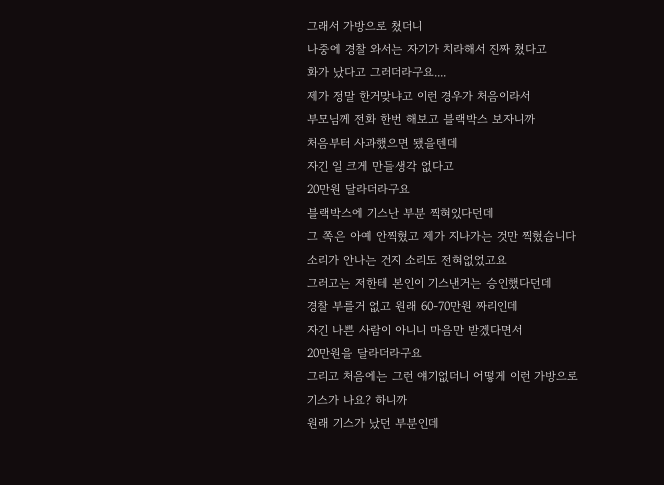그래서 가방으로 쳤더니
나중에 경찰 와서는 자기가 치라해서 진짜 쳤다고
화가 났다고 그러더라구요....
제가 정말 한거맞냐고 이런 경우가 처음이라서
부모님께 전화 한번 해보고 블랙박스 보자니까
처음부터 사과했으면 됐을텐데
자긴 일 크게 만들생각 없다고
20만원 달라더라구요
블랙박스에 기스난 부분 찍혀있다던데
그 쪽은 아예 안찍혔고 제가 지나가는 것만 찍혔습니다
소리가 안나는 건지 소리도 전혀없었고요
그러고는 저한테 본인이 기스낸거는 승인했다던데
경찰 부를거 없고 원래 60-70만원 짜리인데
자긴 나쁜 사람이 아니니 마음만 받겠다면서
20만원을 달라더라구요
그리고 처음에는 그런 얘기없더니 어떻게 이런 가방으로
기스가 나요? 하니까
원래 기스가 났던 부분인데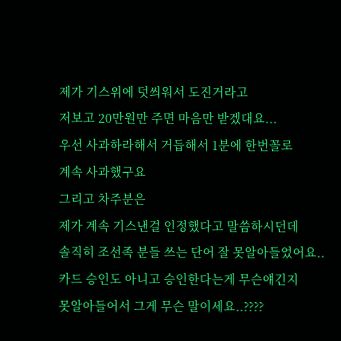제가 기스위에 덧씌워서 도진거라고
저보고 20만원만 주면 마음만 받겠대요...
우선 사과하라해서 거듭해서 1분에 한번꼴로
계속 사과했구요
그리고 차주분은
제가 계속 기스낸걸 인정했다고 말씀하시던데
솔직히 조선족 분들 쓰는 단어 잘 못알아들었어요..
카드 승인도 아니고 승인한다는게 무슨얘긴지
못알아들어서 그게 무슨 말이세요..????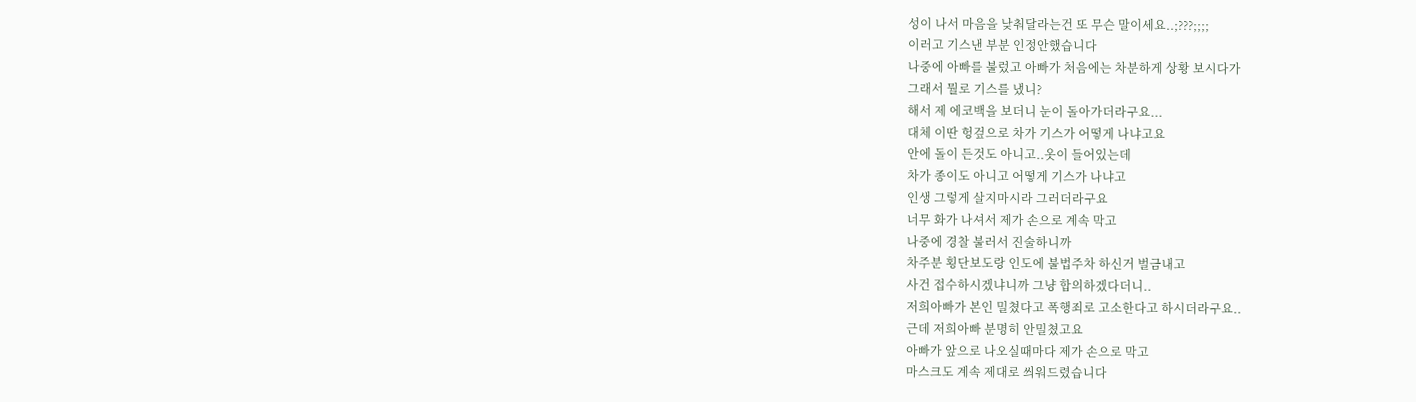성이 나서 마음을 낮춰달라는건 또 무슨 말이세요..;???;;;;
이러고 기스낸 부분 인정안했습니다
나중에 아빠를 불렀고 아빠가 처음에는 차분하게 상황 보시다가
그래서 뭘로 기스를 냈니?
해서 제 에코백을 보더니 눈이 돌아가더라구요...
대체 이딴 헝겊으로 차가 기스가 어떻게 나냐고요
안에 돌이 든것도 아니고..옷이 들어있는데
차가 종이도 아니고 어떻게 기스가 나냐고
인생 그렇게 살지마시라 그러더라구요
너무 화가 나셔서 제가 손으로 계속 막고
나중에 경찰 불러서 진술하니까
차주분 횡단보도랑 인도에 불법주차 하신거 벌금내고
사건 접수하시겠냐니까 그냥 합의하겠다더니..
저희아빠가 본인 밀쳤다고 폭행죄로 고소한다고 하시더라구요..
근데 저희아빠 분명히 안밀쳤고요
아빠가 앞으로 나오실때마다 제가 손으로 막고
마스크도 계속 제대로 씌워드렸습니다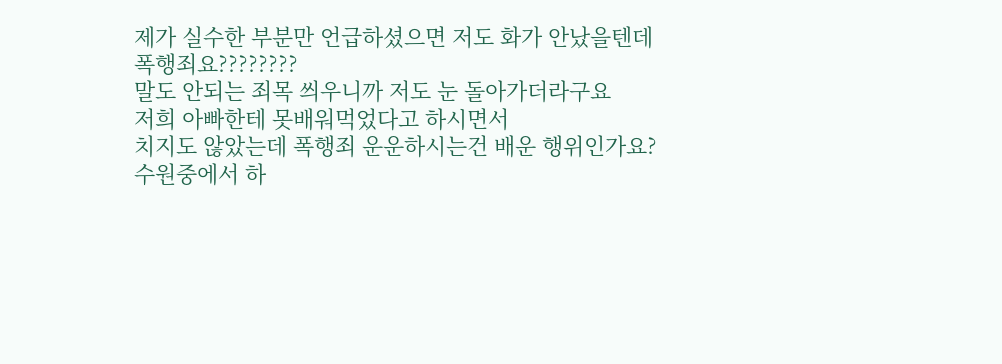제가 실수한 부분만 언급하셨으면 저도 화가 안났을텐데
폭행죄요????????
말도 안되는 죄목 씌우니까 저도 눈 돌아가더라구요
저희 아빠한테 못배워먹었다고 하시면서
치지도 않았는데 폭행죄 운운하시는건 배운 행위인가요?
수원중에서 하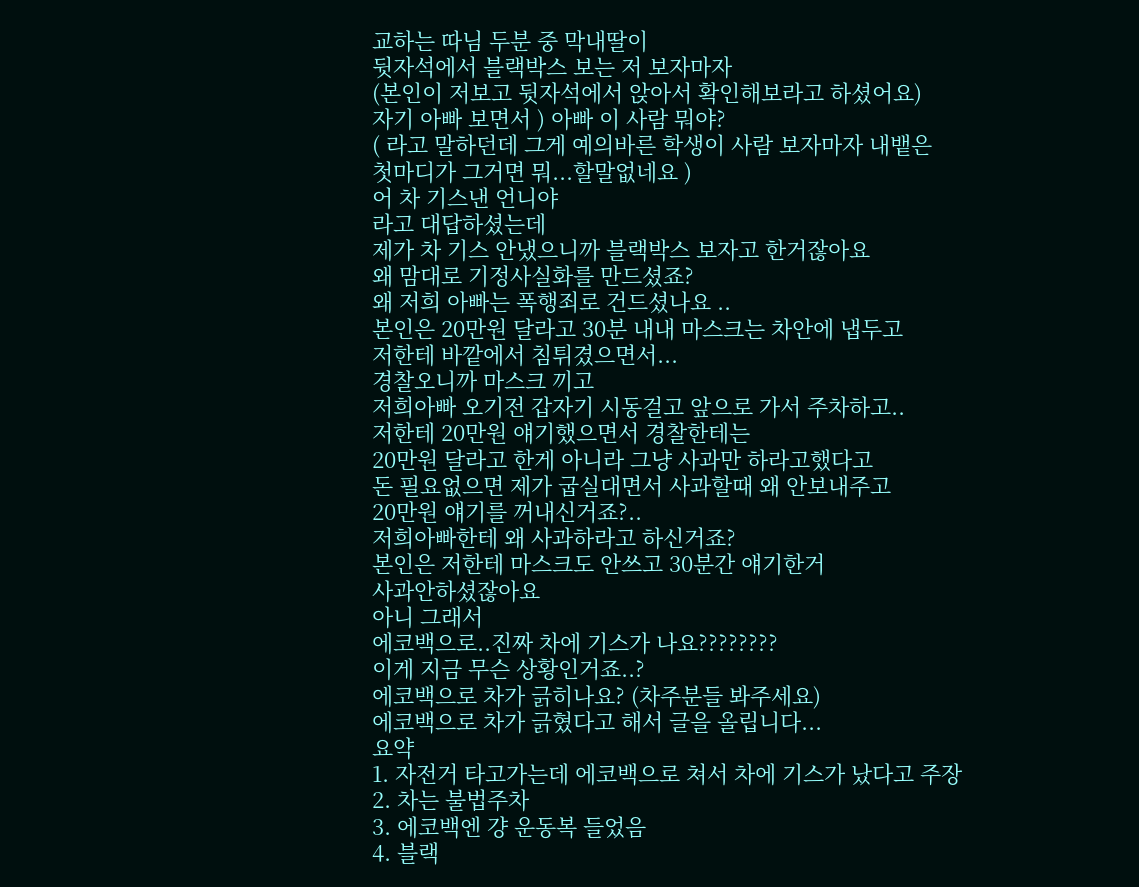교하는 따님 두분 중 막내딸이
뒷자석에서 블랙박스 보는 저 보자마자
(본인이 저보고 뒷자석에서 앉아서 확인해보라고 하셨어요)
자기 아빠 보면서 ) 아빠 이 사람 뭐야?
( 라고 말하던데 그게 예의바른 학생이 사람 보자마자 내뱉은
첫마디가 그거면 뭐...할말없네요 )
어 차 기스낸 언니야
라고 대답하셨는데
제가 차 기스 안냈으니까 블랙박스 보자고 한거잖아요
왜 맘대로 기정사실화를 만드셨죠?
왜 저희 아빠는 폭행죄로 건드셨나요 ..
본인은 20만원 달라고 30분 내내 마스크는 차안에 냅두고
저한테 바깥에서 침튀겼으면서...
경찰오니까 마스크 끼고
저희아빠 오기전 갑자기 시동걸고 앞으로 가서 주차하고..
저한테 20만원 얘기했으면서 경찰한테는
20만원 달라고 한게 아니라 그냥 사과만 하라고했다고
돈 필요없으면 제가 굽실대면서 사과할때 왜 안보내주고
20만원 얘기를 꺼내신거죠?..
저희아빠한테 왜 사과하라고 하신거죠?
본인은 저한테 마스크도 안쓰고 30분간 얘기한거
사과안하셨잖아요
아니 그래서
에코백으로..진짜 차에 기스가 나요????????
이게 지금 무슨 상황인거죠..?
에코백으로 차가 긁히나요? (차주분들 봐주세요)
에코백으로 차가 긁혔다고 해서 글을 올립니다...
요약
1. 자전거 타고가는데 에코백으로 쳐서 차에 기스가 났다고 주장
2. 차는 불법주차
3. 에코백엔 걍 운동복 들었음
4. 블랙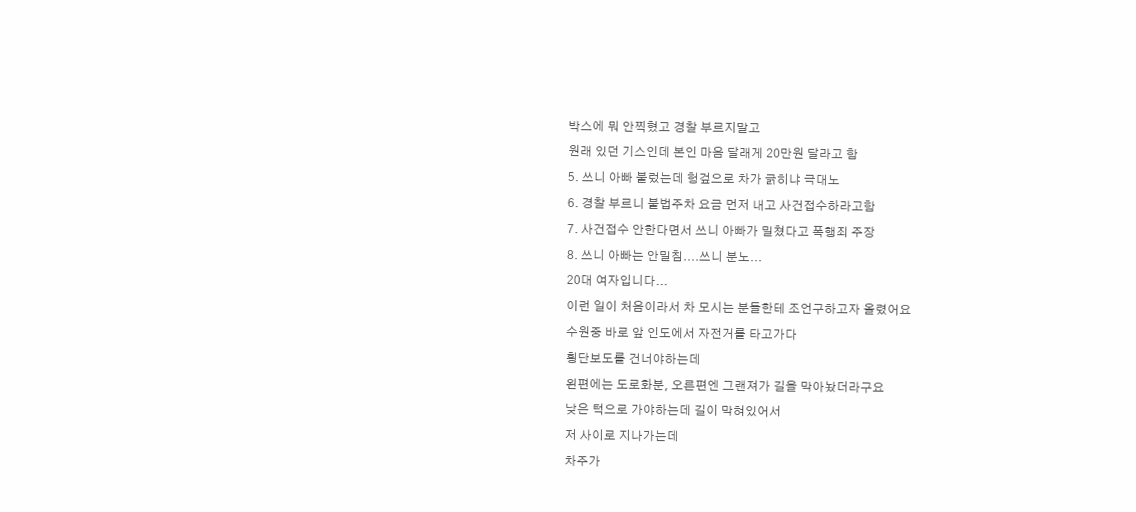박스에 뭐 안찍혔고 경찰 부르지말고
원래 있던 기스인데 본인 마음 달래게 20만원 달라고 함
5. 쓰니 아빠 불렀는데 헝겊으로 차가 긁히냐 극대노
6. 경찰 부르니 불법주차 요금 먼저 내고 사건접수하라고함
7. 사건접수 안한다면서 쓰니 아빠가 밀쳤다고 폭행죄 주장
8. 쓰니 아빠는 안밀침....쓰니 분노...
20대 여자입니다...
이런 일이 처음이라서 차 모시는 분들한테 조언구하고자 올렸어요
수원중 바로 앞 인도에서 자전거를 타고가다
횡단보도를 건너야하는데
왼편에는 도로화분, 오른편엔 그랜져가 길을 막아놨더라구요
낮은 턱으로 가야하는데 길이 막혀있어서
저 사이로 지나가는데
차주가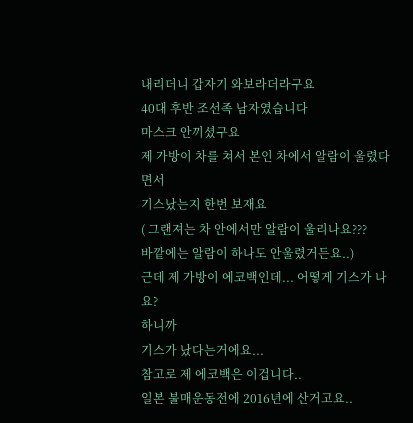내리더니 갑자기 와보라더라구요
40대 후반 조선족 남자였습니다
마스크 안끼셨구요
제 가방이 차를 쳐서 본인 차에서 알람이 울렸다면서
기스났는지 한번 보재요
( 그랜져는 차 안에서만 알람이 울리나요???
바깥에는 알람이 하나도 안울렸거든요..)
근데 제 가방이 에코백인데... 어떻게 기스가 나요?
하니까
기스가 났다는거에요...
참고로 제 에코백은 이겁니다..
일본 불매운동전에 2016년에 산거고요..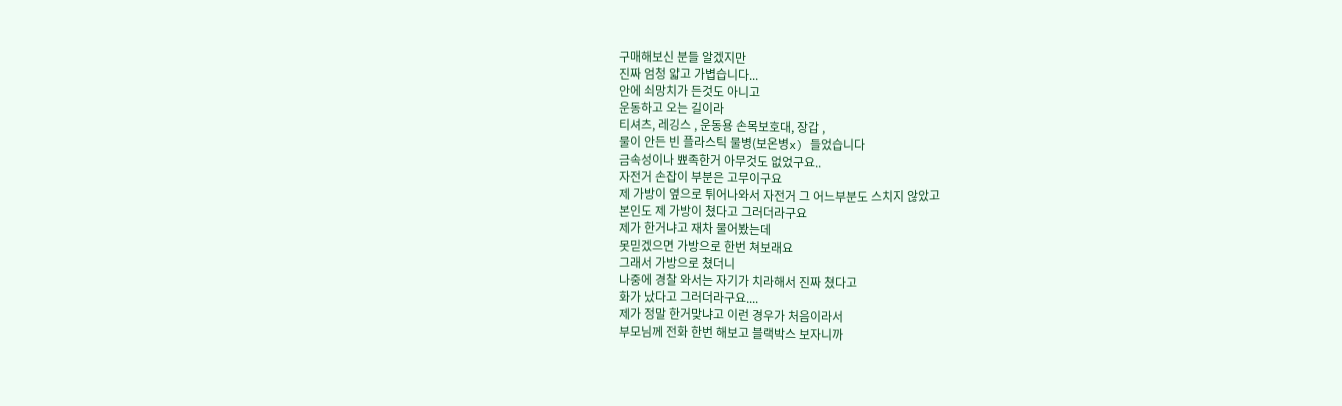구매해보신 분들 알겠지만
진짜 엄청 얇고 가볍습니다...
안에 쇠망치가 든것도 아니고
운동하고 오는 길이라
티셔츠, 레깅스 , 운동용 손목보호대, 장갑 ,
물이 안든 빈 플라스틱 물병(보온병x) 들었습니다
금속성이나 뾰족한거 아무것도 없었구요..
자전거 손잡이 부분은 고무이구요
제 가방이 옆으로 튀어나와서 자전거 그 어느부분도 스치지 않았고
본인도 제 가방이 쳤다고 그러더라구요
제가 한거냐고 재차 물어봤는데
못믿겠으면 가방으로 한번 쳐보래요
그래서 가방으로 쳤더니
나중에 경찰 와서는 자기가 치라해서 진짜 쳤다고
화가 났다고 그러더라구요....
제가 정말 한거맞냐고 이런 경우가 처음이라서
부모님께 전화 한번 해보고 블랙박스 보자니까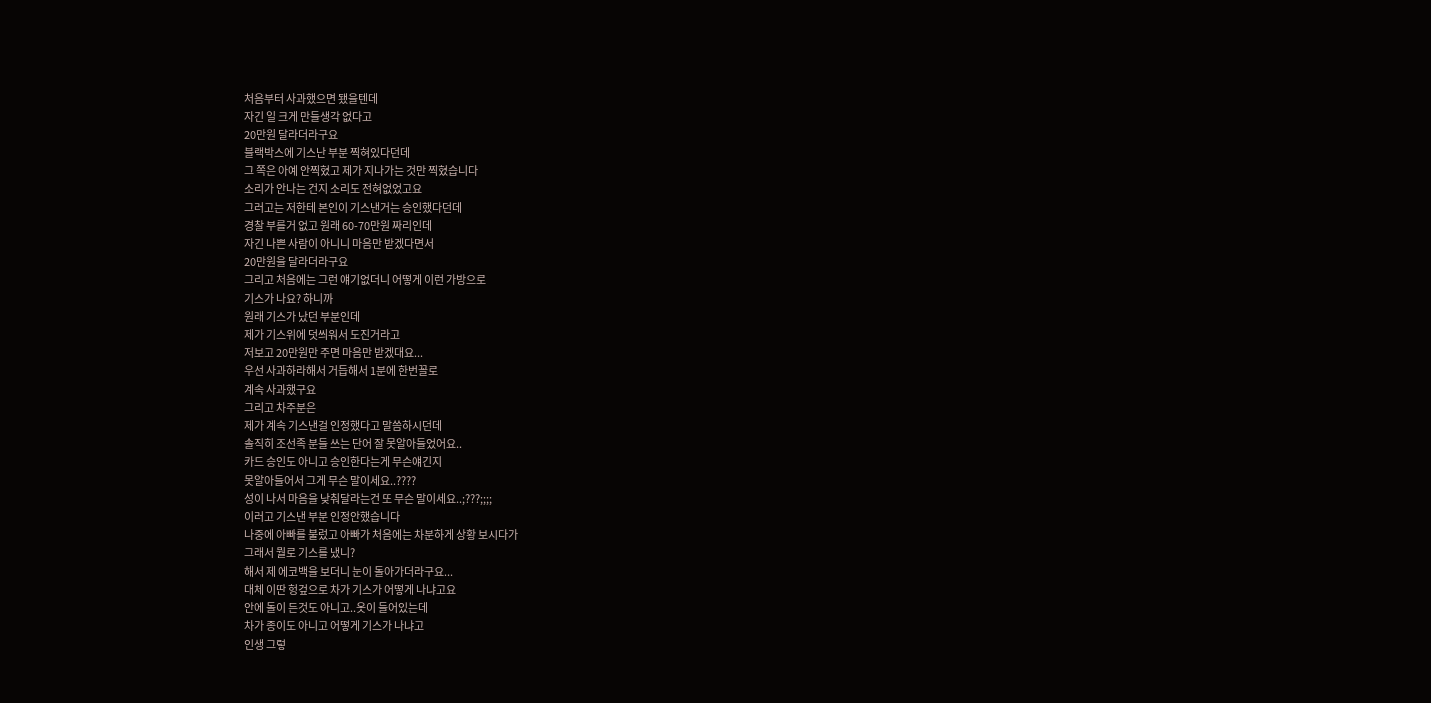처음부터 사과했으면 됐을텐데
자긴 일 크게 만들생각 없다고
20만원 달라더라구요
블랙박스에 기스난 부분 찍혀있다던데
그 쪽은 아예 안찍혔고 제가 지나가는 것만 찍혔습니다
소리가 안나는 건지 소리도 전혀없었고요
그러고는 저한테 본인이 기스낸거는 승인했다던데
경찰 부를거 없고 원래 60-70만원 짜리인데
자긴 나쁜 사람이 아니니 마음만 받겠다면서
20만원을 달라더라구요
그리고 처음에는 그런 얘기없더니 어떻게 이런 가방으로
기스가 나요? 하니까
원래 기스가 났던 부분인데
제가 기스위에 덧씌워서 도진거라고
저보고 20만원만 주면 마음만 받겠대요...
우선 사과하라해서 거듭해서 1분에 한번꼴로
계속 사과했구요
그리고 차주분은
제가 계속 기스낸걸 인정했다고 말씀하시던데
솔직히 조선족 분들 쓰는 단어 잘 못알아들었어요..
카드 승인도 아니고 승인한다는게 무슨얘긴지
못알아들어서 그게 무슨 말이세요..????
성이 나서 마음을 낮춰달라는건 또 무슨 말이세요..;???;;;;
이러고 기스낸 부분 인정안했습니다
나중에 아빠를 불렀고 아빠가 처음에는 차분하게 상황 보시다가
그래서 뭘로 기스를 냈니?
해서 제 에코백을 보더니 눈이 돌아가더라구요...
대체 이딴 헝겊으로 차가 기스가 어떻게 나냐고요
안에 돌이 든것도 아니고..옷이 들어있는데
차가 종이도 아니고 어떻게 기스가 나냐고
인생 그렇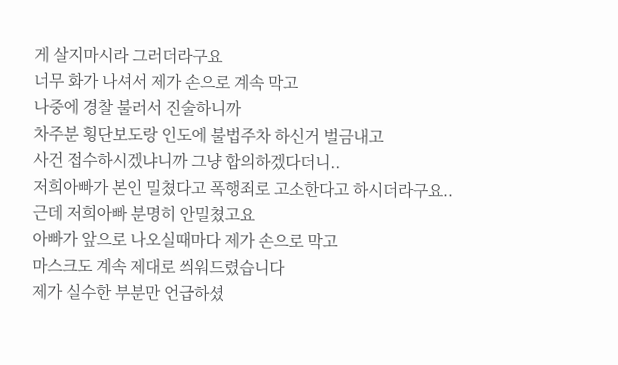게 살지마시라 그러더라구요
너무 화가 나셔서 제가 손으로 계속 막고
나중에 경찰 불러서 진술하니까
차주분 횡단보도랑 인도에 불법주차 하신거 벌금내고
사건 접수하시겠냐니까 그냥 합의하겠다더니..
저희아빠가 본인 밀쳤다고 폭행죄로 고소한다고 하시더라구요..
근데 저희아빠 분명히 안밀쳤고요
아빠가 앞으로 나오실때마다 제가 손으로 막고
마스크도 계속 제대로 씌워드렸습니다
제가 실수한 부분만 언급하셨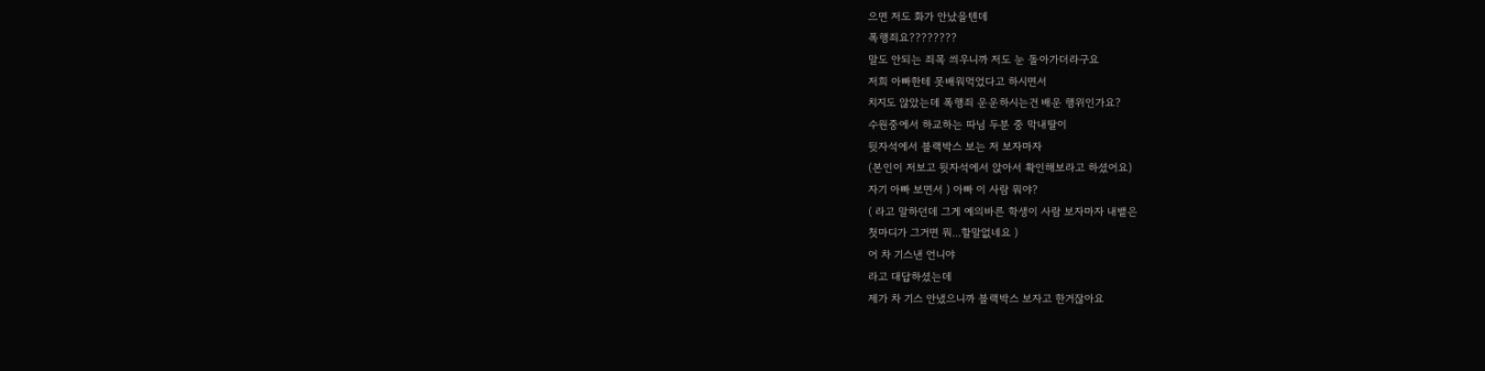으면 저도 화가 안났을텐데
폭행죄요????????
말도 안되는 죄목 씌우니까 저도 눈 돌아가더라구요
저희 아빠한테 못배워먹었다고 하시면서
치지도 않았는데 폭행죄 운운하시는건 배운 행위인가요?
수원중에서 하교하는 따님 두분 중 막내딸이
뒷자석에서 블랙박스 보는 저 보자마자
(본인이 저보고 뒷자석에서 앉아서 확인해보라고 하셨어요)
자기 아빠 보면서 ) 아빠 이 사람 뭐야?
( 라고 말하던데 그게 예의바른 학생이 사람 보자마자 내뱉은
첫마디가 그거면 뭐...할말없네요 )
어 차 기스낸 언니야
라고 대답하셨는데
제가 차 기스 안냈으니까 블랙박스 보자고 한거잖아요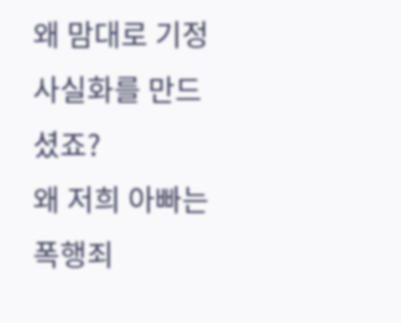왜 맘대로 기정사실화를 만드셨죠?
왜 저희 아빠는 폭행죄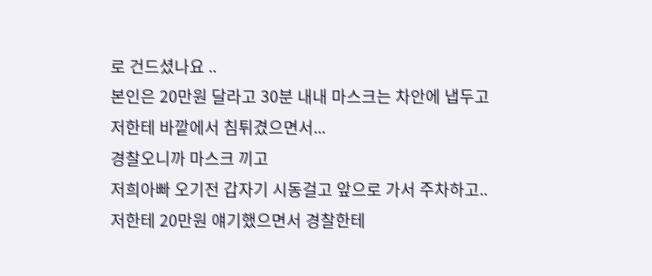로 건드셨나요 ..
본인은 20만원 달라고 30분 내내 마스크는 차안에 냅두고
저한테 바깥에서 침튀겼으면서...
경찰오니까 마스크 끼고
저희아빠 오기전 갑자기 시동걸고 앞으로 가서 주차하고..
저한테 20만원 얘기했으면서 경찰한테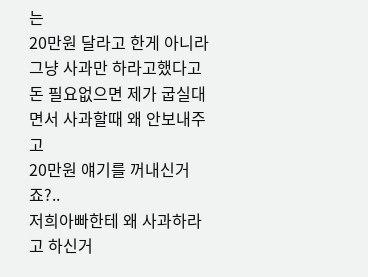는
20만원 달라고 한게 아니라 그냥 사과만 하라고했다고
돈 필요없으면 제가 굽실대면서 사과할때 왜 안보내주고
20만원 얘기를 꺼내신거죠?..
저희아빠한테 왜 사과하라고 하신거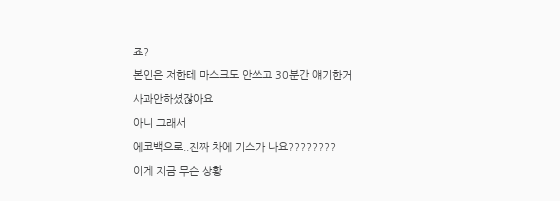죠?
본인은 저한테 마스크도 안쓰고 30분간 얘기한거
사과안하셨잖아요
아니 그래서
에코백으로..진짜 차에 기스가 나요????????
이게 지금 무슨 상황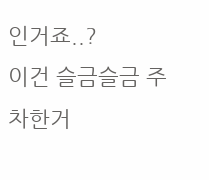인거죠..?
이건 슬금슬금 주차한거